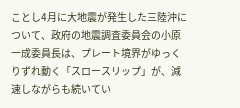ことし4月に大地震が発生した三陸沖について、政府の地震調査委員会の小原一成委員長は、プレート境界がゆっくりずれ動く「スロースリップ」が、減速しながらも続いてい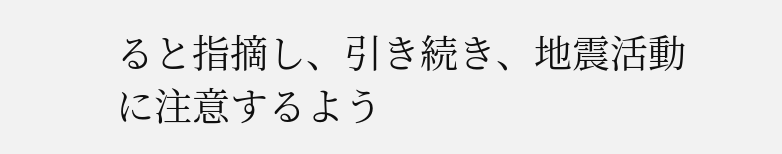ると指摘し、引き続き、地震活動に注意するよう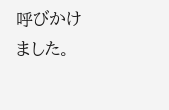呼びかけました。